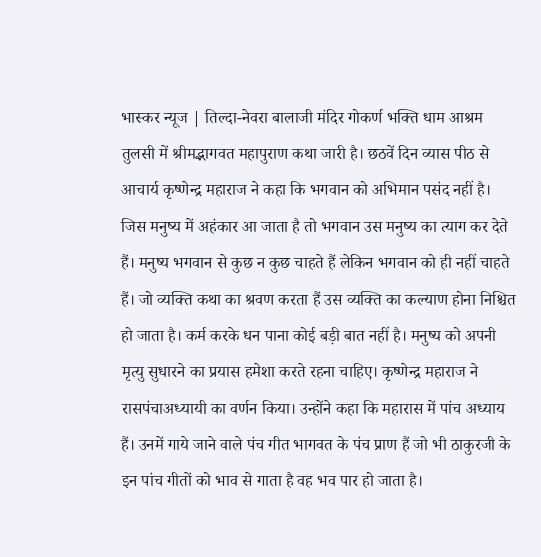भास्कर न्यूज | तिल्दा-नेवरा बालाजी मंदिर गोकर्ण भक्ति धाम आश्रम तुलसी में श्रीमद्भागवत महापुराण कथा जारी है। छठवें दिन व्यास पीठ से आचार्य कृष्णेन्द्र महाराज ने कहा कि भगवान को अभिमान पसंद नहीं है। जिस मनुष्य में अहंकार आ जाता है तो भगवान उस मनुष्य का त्याग कर देते हैं। मनुष्य भगवान से कुछ न कुछ चाहते हैं लेकिन भगवान को ही नहीं चाहते हैं। जो व्यक्ति कथा का श्रवण करता हैं उस व्यक्ति का कल्याण होना निश्चित हो जाता है। कर्म करके धन पाना कोई बड़ी बात नहीं है। मनुष्य को अपनी मृत्यु सुधारने का प्रयास हमेशा करते रहना चाहिए। कृष्णेन्द्र महाराज ने रासपंचाअध्यायी का वर्णन किया। उन्होंने कहा कि महारास में पांच अध्याय हैं। उनमें गाये जाने वाले पंच गीत भागवत के पंच प्राण हैं जो भी ठाकुरजी के इन पांच गीतों को भाव से गाता है वह भव पार हो जाता है।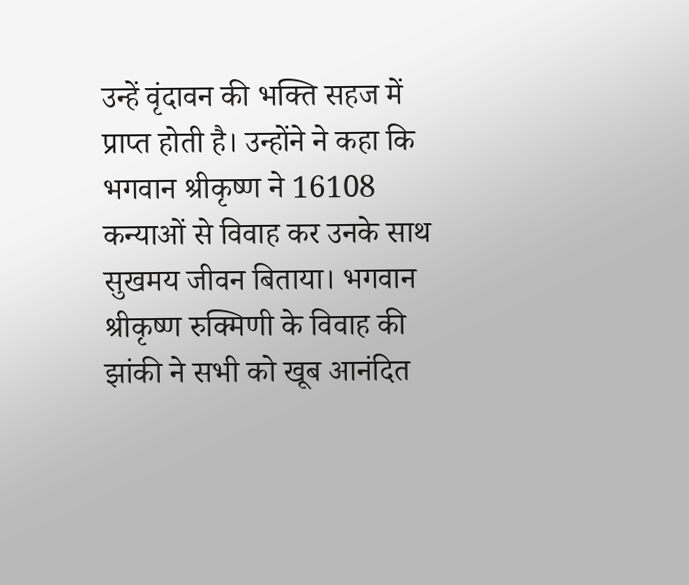उन्हें वृंदावन की भक्ति सहज में प्राप्त होती है। उन्होंने ने कहा कि भगवान श्रीकृष्ण ने 16108 कन्याओं से विवाह कर उनके साथ सुखमय जीवन बिताया। भगवान श्रीकृष्ण रुक्मिणी के विवाह की झांकी ने सभी को खूब आनंदित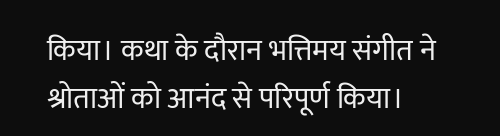किया। कथा के दौरान भत्तिमय संगीत ने श्रोताओं को आनंद से परिपूर्ण किया।